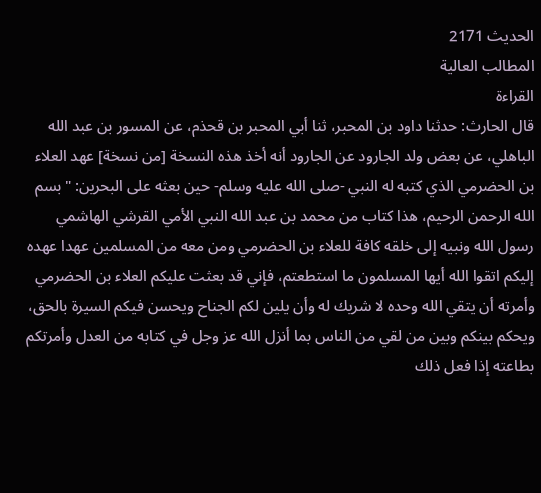الحديث 2171
المطالب العالية
القراءة
قال الحارث: حدثنا داود بن المحبر، ثنا أبي المحبر بن قحذم، عن المسور بن عبد الله الباهلي، عن بعض ولد الجارود عن الجارود أنه أخذ هذه النسخة [من نسخة] عهد العلاء بن الحضرمي الذي كتبه له النبي -صلى الله عليه وسلم- حين بعثه على البحرين: "بسم الله الرحمن الرحيم، هذا كتاب من محمد بن عبد الله النبي الأمي القرشي الهاشمي رسول الله ونبيه إلى خلقه كافة للعلاء بن الحضرمي ومن معه من المسلمين عهدا عهده إليكم اتقوا الله أيها المسلمون ما استطعتم، فإني قد بعثت عليكم العلاء بن الحضرمي وأمرته أن يتقي الله وحده لا شريك له وأن يلين لكم الجناح ويحسن فيكم السيرة بالحق، ويحكم بينكم وبين من لقي من الناس بما أنزل الله عز وجل في كتابه من العدل وأمرتكم بطاعته إذا فعل ذلك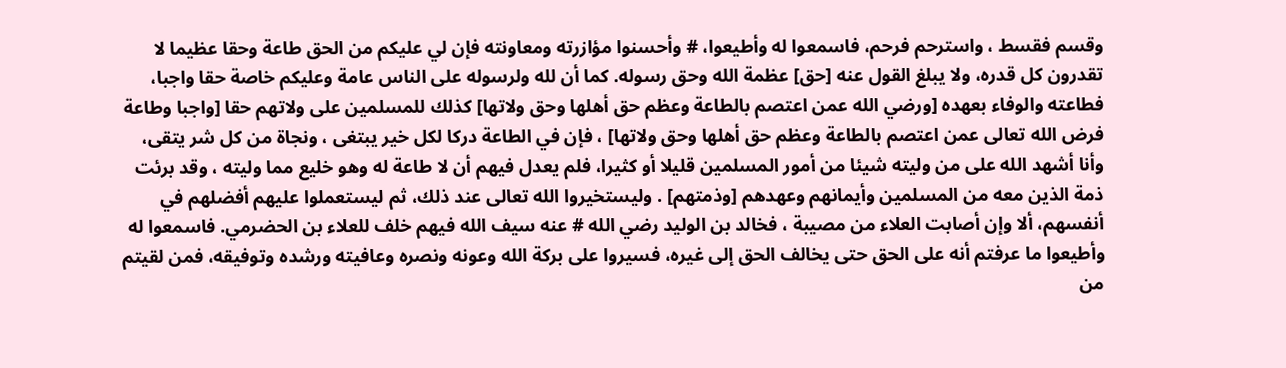وقسم فقسط ، واسترحم فرحم، فاسمعوا له وأطيعوا، # وأحسنوا مؤازرته ومعاونته فإن لي عليكم من الحق طاعة وحقا عظيما لا تقدرون كل قدره، ولا يبلغ القول عنه [حق] عظمة الله وحق رسوله. كما أن لله ولرسوله على الناس عامة وعليكم خاصة حقا واجبا، فطاعته والوفاء بعهده [ورضي الله عمن اعتصم بالطاعة وعظم حق أهلها وحق ولاتها] كذلك للمسلمين على ولاتهم حقا [واجبا وطاعة فرض الله تعالى عمن اعتصم بالطاعة وعظم حق أهلها وحق ولاتها] ، فإن في الطاعة دركا لكل خير يبتغى ، ونجاة من كل شر يتقى، وأنا أشهد الله على من وليته شيئا من أمور المسلمين قليلا أو كثيرا، فلم يعدل فيهم أن لا طاعة له وهو خليع مما وليته ، وقد برئت ذمة الذين معه من المسلمين وأيمانهم وعهدهم [وذمتهم] . وليستخيروا الله تعالى عند ذلك، ثم ليستعملوا عليهم أفضلهم في أنفسهم، ألا وإن أصابت العلاء من مصيبة ، فخالد بن الوليد رضي الله # عنه سيف الله فيهم خلف للعلاء بن الحضرمي. فاسمعوا له وأطيعوا ما عرفتم أنه على الحق حتى يخالف الحق إلى غيره، فسيروا على بركة الله وعونه ونصره وعافيته ورشده وتوفيقه، فمن لقيتم من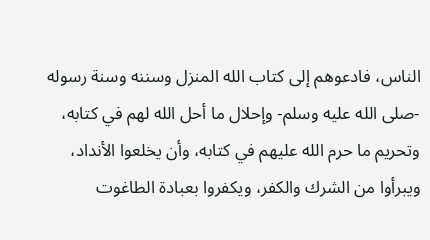الناس، فادعوهم إلى كتاب الله المنزل وسننه وسنة رسوله -صلى الله عليه وسلم- وإحلال ما أحل الله لهم في كتابه، وتحريم ما حرم الله عليهم في كتابه، وأن يخلعوا الأنداد، ويبرأوا من الشرك والكفر، ويكفروا بعبادة الطاغوت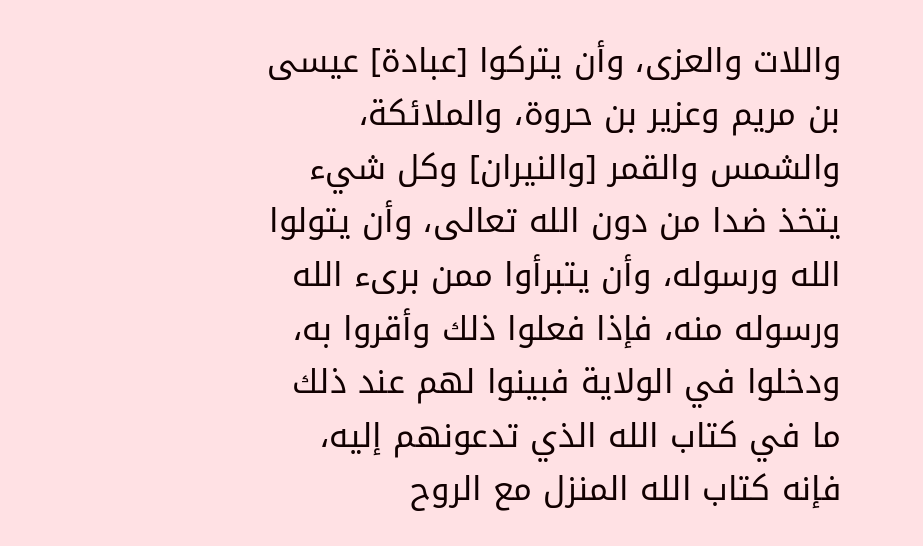واللات والعزى، وأن يتركوا [عبادة] عيسى بن مريم وعزير بن حروة، والملائكة، والشمس والقمر [والنيران] وكل شيء يتخذ ضدا من دون الله تعالى، وأن يتولوا الله ورسوله، وأن يتبرأوا ممن برىء الله ورسوله منه، فإذا فعلوا ذلك وأقروا به، ودخلوا في الولاية فبينوا لهم عند ذلك ما في كتاب الله الذي تدعونهم إليه، فإنه كتاب الله المنزل مع الروح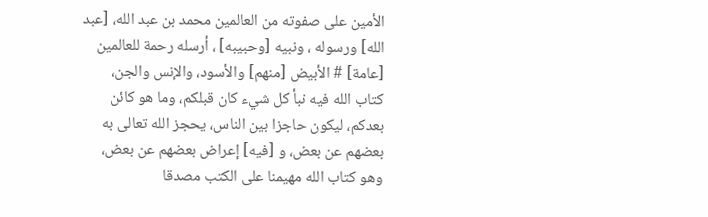الأمين على صفوته من العالمين محمد بن عبد الله، [عبد الله] ورسوله ، ونبيه [وحبيبه] ، أرسله رحمة للعالمين [عامة] # الأبيض [منهم] والأسود، والإنس والجن، كتاب الله فيه نبأ كل شيء كان قبلكم، وما هو كائن بعدكم، ليكون حاجزا بين الناس، يحجز الله تعالى به بعضهم عن بعض، و [فيه] إعراض بعضهم عن بعض، وهو كتاب الله مهيمنا على الكتب مصدقا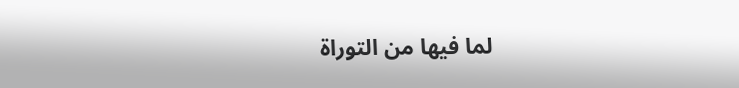لما فيها من التوراة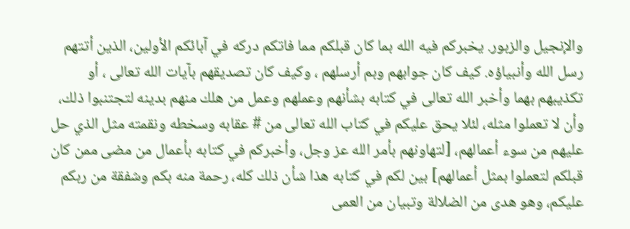والإنجيل والزبور. يخبركم فيه الله بما كان قبلكم مما فاتكم دركه في آبائكم الأولين، الذين أتتهم رسل الله وأنبياؤه. كيف كان جوابهم وبم أرسلهم ، وكيف كان تصديقهم بآيات الله تعالى ، أو تكذيبهم بهما وأخبر الله تعالى في كتابه بشأنهم وعملهم وعمل من هلك منهم بدينه لتجتنبوا ذلك، وأن لا تعملوا مثله، لئلا يحق عليكم في كتاب الله تعالى من # عقابه وسخطه ونقمته مثل الذي حل عليهم من سوء أعمالهم، [لتهاونهم بأمر الله عز وجل، وأخبركم في كتابه بأعمال من مضى ممن كان قبلكم لتعملوا بمثل أعمالهم] بين لكم في كتابه هذا شأن ذلك كله، رحمة منه بكم وشفقة من ربكم عليكم، وهو هدى من الضلالة وتبيان من العمى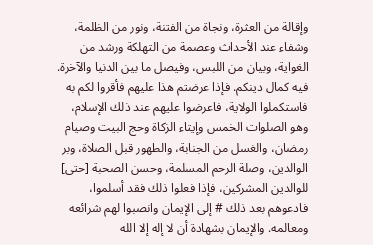وإقالة من العثرة، ونجاة من الفتنة، ونور من الظلمة، وشفاء عند الأحداث وعصمة من التهلكة ورشد من الغواية، وبيان من اللبس، وفيصل ما بين الدنيا والآخرة. فيه كمال دينكم. فإذا عرضتم هذا عليهم فأقروا لكم به فاستكملوا الولاية، فاعرضوا عليهم عند ذلك الإسلام، وهو الصلوات الخمس وإيتاء الزكاة وحج البيت وصيام رمضان، والغسل من الجنابة، والطهور قبل الصلاة، وبر الوالدين، وصلة الرحم المسلمة، وحسن الصحبة [حتى] للوالدين المشركين، فإذا فعلوا ذلك فقد أسلموا، فادعوهم بعد ذلك # إلى الإيمان وانصبوا لهم شرائعه ومعالمه. والإيمان بشهادة أن لا إله إلا الله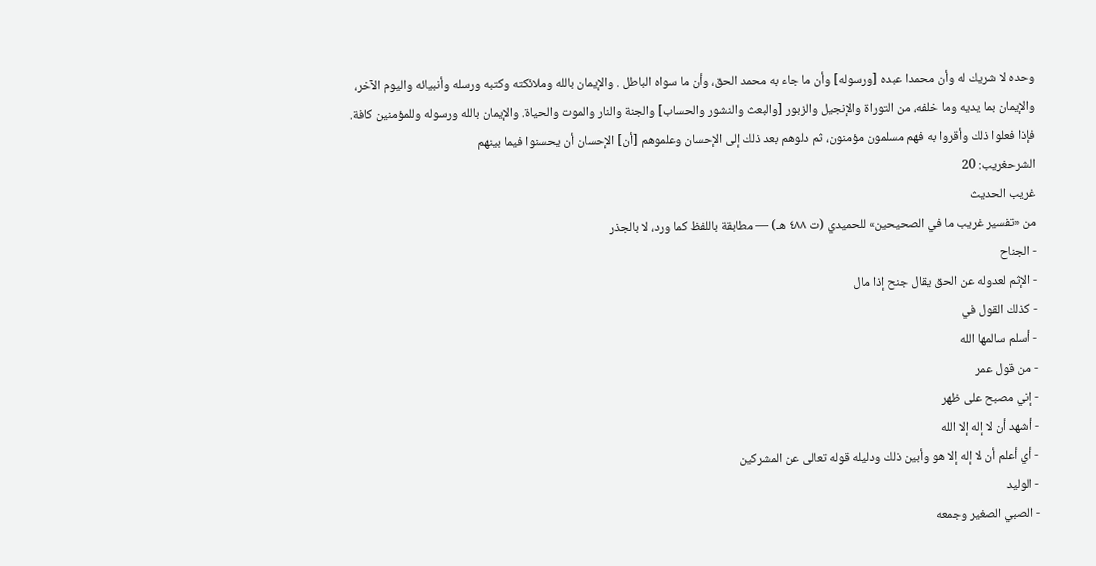وحده لا شريك له وأن محمدا عبده [ورسوله] وأن ما جاء به محمد الحق، وأن ما سواه الباطل . والإيمان بالله وملائكته وكتبه ورسله وأنبيائه واليوم الآخر، والإيمان بما يديه وما خلفه، من التوراة والإنجيل والزبور [والبعث والنشور والحساب] والجنة والنار والموت والحياة. والإيمان بالله ورسوله وللمؤمنين كافة. فإذا فعلوا ذلك وأقروا به فهم مسلمون مؤمنون، ثم دلوهم بعد ذلك إلى الإحسان وعلموهم [أن] الإحسان أن يحسنوا فيما بينهم
الشرحغريب: 20
غريب الحديث
من «تفسير غريب ما في الصحيحين» للحميدي (ت ٤٨٨ هـ) — مطابقة باللفظ كما ورد، لا بالجذر
- الجناح
- الإثم لعدوله عن الحق يقال جنح إذا مال
- كذلك القول في
- أسلم سالمها الله
- من قول عمر
- إني مصبح على ظهر
- أشهد أن لا إله إلا الله
- أي أعلم أن لا إله إلا هو وأبين ذلك ودليله قوله تعالى عن المشركين
- الوليد
- الصبي الصغير وجمعه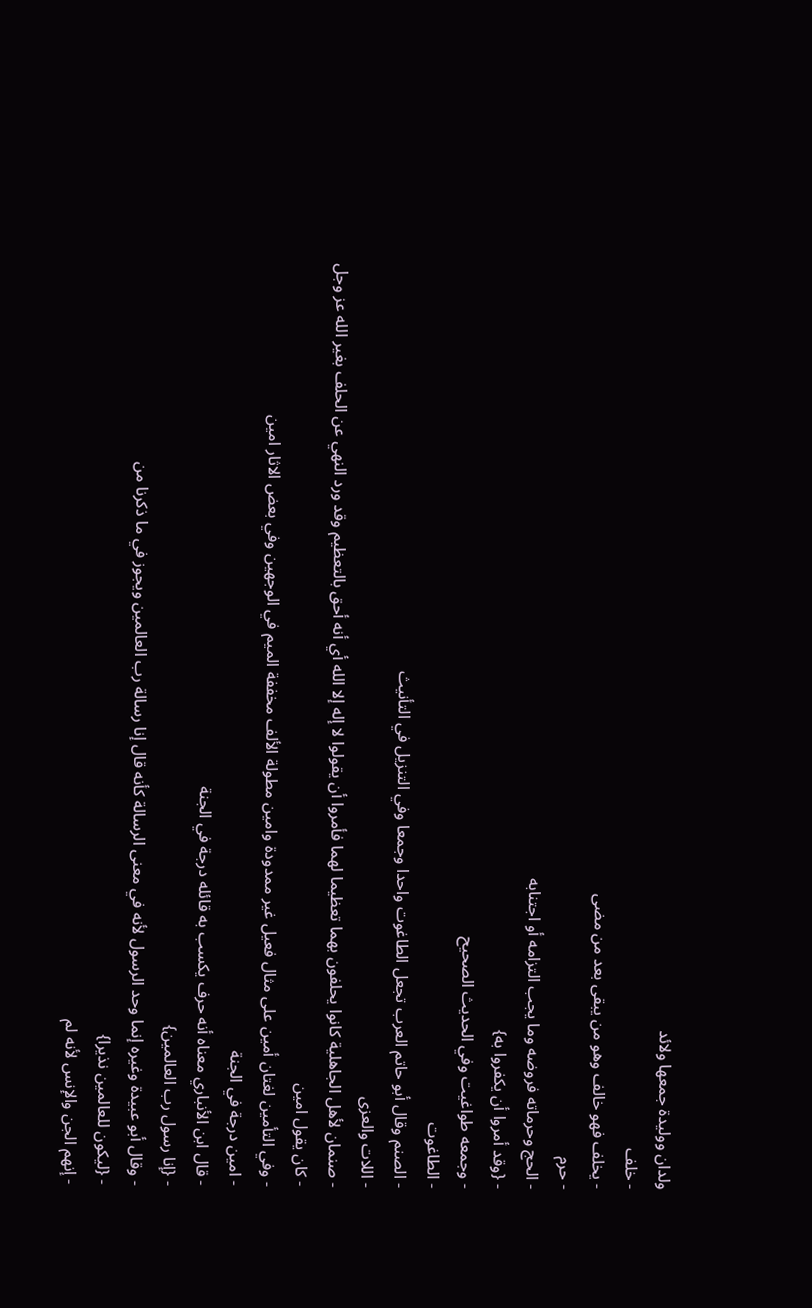ولدان ووليدة جمعها ولائد
- خلف
- يخلف فهو خالف وهو من يبقى بعد من مضى
- حرم
- الحج وحرماته فروضه وما يجب التزامه أو اجتنابه
- {وقد أمروا أن يكفروا به}
- وجمعه طواغيت وفي الحديث الصحيح
- الطاغوت
- الصنم وقال أبو حاتم العرب تجعل الطاغوت واحدا وجمعا وفي التنزيل في التأنيث
- اللات والعزى
- صنمان لأهل الجاهلية كانوا يحلفون بهما تعظيما لهما فأمروا أن يقولوا لا إله إلا الله أي أنه أحق بالتعظيم وقد ورد النهي عن الحلف بغير الله عز وجل
- كان يقول امين
- وفي التأمين لغتان أمين على مثال فعيل غير ممدودة وامين مطولة الألف مخففة الميم في الوجهين وفي بعض الاثار امين
- امين درجة في الجنة
- قال ابن الأنباري معناه أنه حرف يكسب به قائله درجة في الجنة
- {إنا رسول رب العالمين}
- وقال أبو عبيدة وغيره إنما وحد الرسول لأنه في معنى الرسالة كأنه قال إنا رسالة رب العالمين ويجوز في ما ذكرنا من
- {ليكون للعالمين نذيرا}
- إنهم الجن والإنس لأنه لم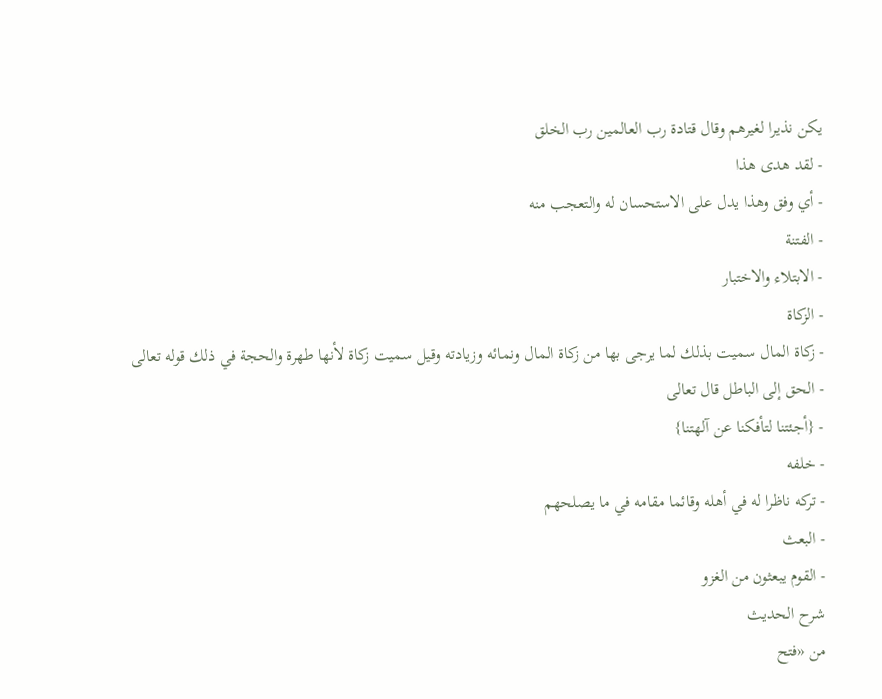يكن نذيرا لغيرهم وقال قتادة رب العالمين رب الخلق
- لقد هدى هذا
- أي وفق وهذا يدل على الاستحسان له والتعجب منه
- الفتنة
- الابتلاء والاختبار
- الزكاة
- زكاة المال سميت بذلك لما يرجى بها من زكاة المال ونمائه وزيادته وقيل سميت زكاة لأنها طهرة والحجة في ذلك قوله تعالى
- الحق إلى الباطل قال تعالى
- {أجئتنا لتأفكنا عن آلهتنا}
- خلفه
- تركه ناظرا له في أهله وقائما مقامه في ما يصلحهم
- البعث
- القوم يبعثون من الغزو
شرح الحديث
من «فتح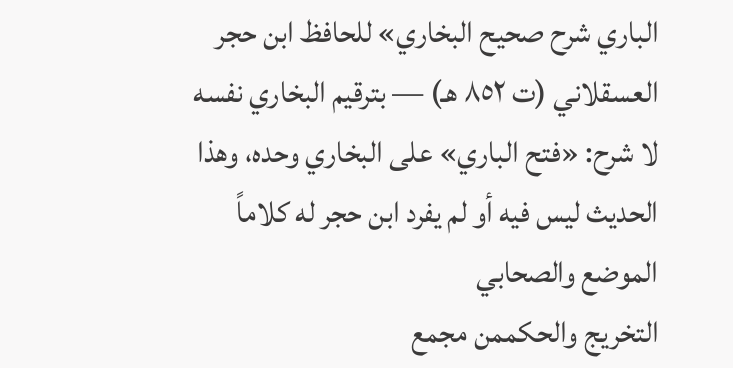الباري شرح صحيح البخاري» للحافظ ابن حجر العسقلاني (ت ٨٥٢ هـ) — بترقيم البخاري نفسه
لا شرح: «فتح الباري» على البخاري وحده، وهذا الحديث ليس فيه أو لم يفرد ابن حجر له كلاماً
الموضع والصحابي
التخريج والحكممن مجمع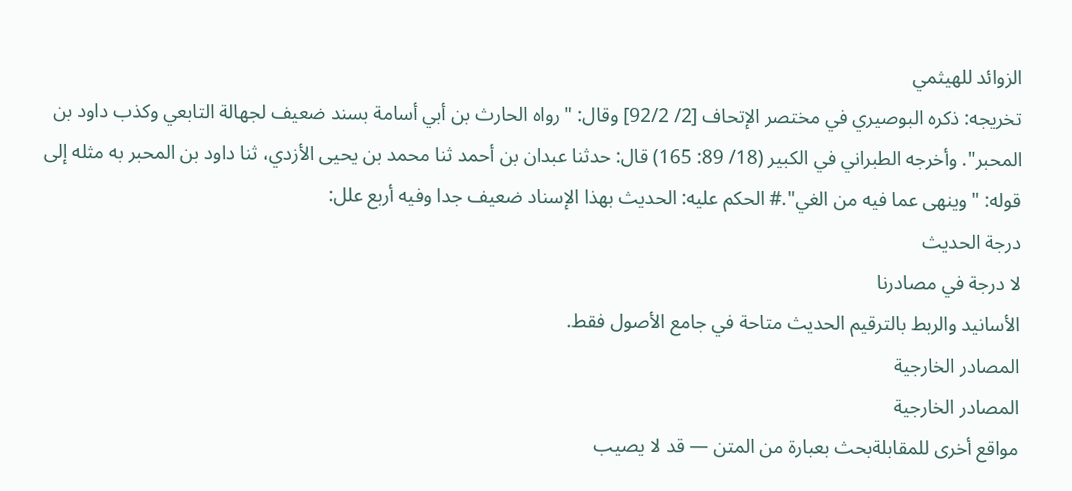الزوائد للهيثمي
تخريجه: ذكره البوصيري في مختصر الإتحاف [2/ 92/2] وقال: "رواه الحارث بن أبي أسامة بسند ضعيف لجهالة التابعي وكذب داود بن المحبر". وأخرجه الطبراني في الكبير (18/ 89: 165) قال: حدثنا عبدان بن أحمد ثنا محمد بن يحيى الأزدي، ثنا داود بن المحبر به مثله إلى قوله: "وينهى عما فيه من الغي".# الحكم عليه: الحديث بهذا الإسناد ضعيف جدا وفيه أربع علل:
درجة الحديث
لا درجة في مصادرنا
الأسانيد والربط بالترقيم الحديث متاحة في جامع الأصول فقط.
المصادر الخارجية
المصادر الخارجية
مواقع أخرى للمقابلةبحث بعبارة من المتن — قد لا يصيب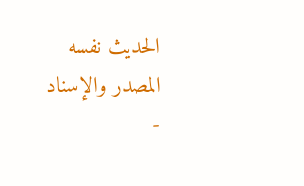الحديث نفسه
المصدر والإسناد
-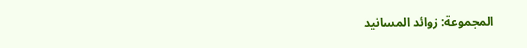المجموعة: زوائد المسانيد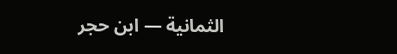الثمانية — ابن حجر